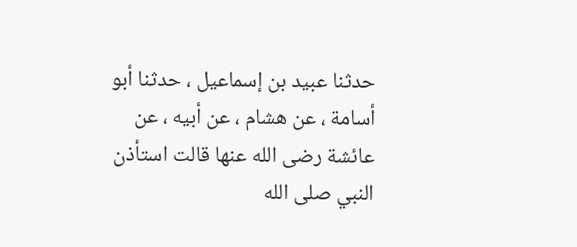حدثنا عبيد بن إسماعيل ، حدثنا أبو أسامة ، عن هشام ، عن أبيه ، عن عائشة رضى الله عنها قالت استأذن النبي صلى الله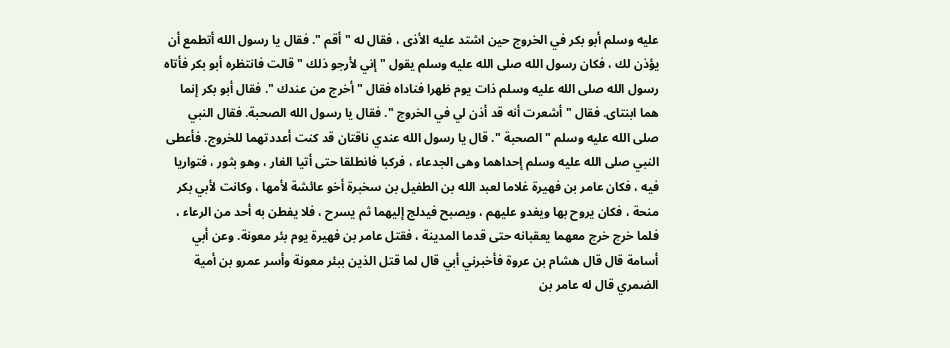عليه وسلم أبو بكر في الخروج حين اشتد عليه الأذى ، فقال له " أقم ". فقال يا رسول الله أتطمع أن يؤذن لك ، فكان رسول الله صلى الله عليه وسلم يقول " إني لأرجو ذلك " قالت فانتظره أبو بكر فأتاه رسول الله صلى الله عليه وسلم ذات يوم ظهرا فناداه فقال " أخرج من عندك ". فقال أبو بكر إنما هما ابنتاى. فقال " أشعرت أنه قد أذن لي في الخروج ". فقال يا رسول الله الصحبة. فقال النبي صلى الله عليه وسلم " الصحبة ". قال يا رسول الله عندي ناقتان قد كنت أعددتهما للخروج. فأعطى النبي صلى الله عليه وسلم إحداهما وهى الجدعاء ، فركبا فانطلقا حتى أتيا الغار ، وهو بثور ، فتواريا فيه ، فكان عامر بن فهيرة غلاما لعبد الله بن الطفيل بن سخبرة أخو عائشة لأمها ، وكانت لأبي بكر منحة ، فكان يروح بها ويغدو عليهم ، ويصبح فيدلج إليهما ثم يسرح ، فلا يفطن به أحد من الرعاء ، فلما خرج خرج معهما يعقبانه حتى قدما المدينة ، فقتل عامر بن فهيرة يوم بئر معونة. وعن أبي أسامة قال قال هشام بن عروة فأخبرني أبي قال لما قتل الذين ببئر معونة وأسر عمرو بن أمية الضمري قال له عامر بن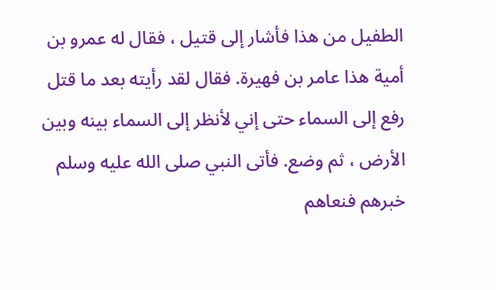الطفيل من هذا فأشار إلى قتيل ، فقال له عمرو بن أمية هذا عامر بن فهيرة. فقال لقد رأيته بعد ما قتل رفع إلى السماء حتى إني لأنظر إلى السماء بينه وبين الأرض ، ثم وضع. فأتى النبي صلى الله عليه وسلم خبرهم فنعاهم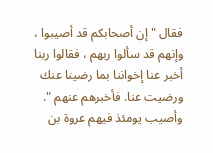فقال " إن أصحابكم قد أصيبوا ، وإنهم قد سألوا ربهم ، فقالوا ربنا أخبر عنا إخواننا بما رضينا عنك ورضيت عنا. فأخبرهم عنهم ". وأصيب يومئذ فيهم عروة بن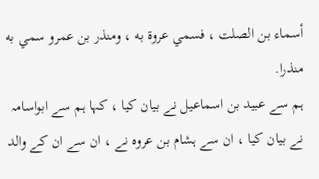أسماء بن الصلت ، فسمي عروة به ، ومنذر بن عمرو سمي به منذرا.
ہم سے عبید بن اسماعیل نے بیان کیا ، کہا ہم سے ابواسامہ نے بیان کیا ، ان سے ہشام بن عروہ نے ، ان سے ان کے والد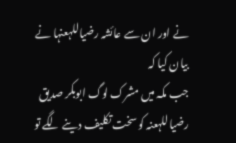نے اور ان سے عائشہ رضیاللہعنہا نے بیان کیا کہ
جب مکہ میں مشرک لوگ ابوبکر صدیق رضیاللہعنہ کو سخت تکلیف دینے لگے تو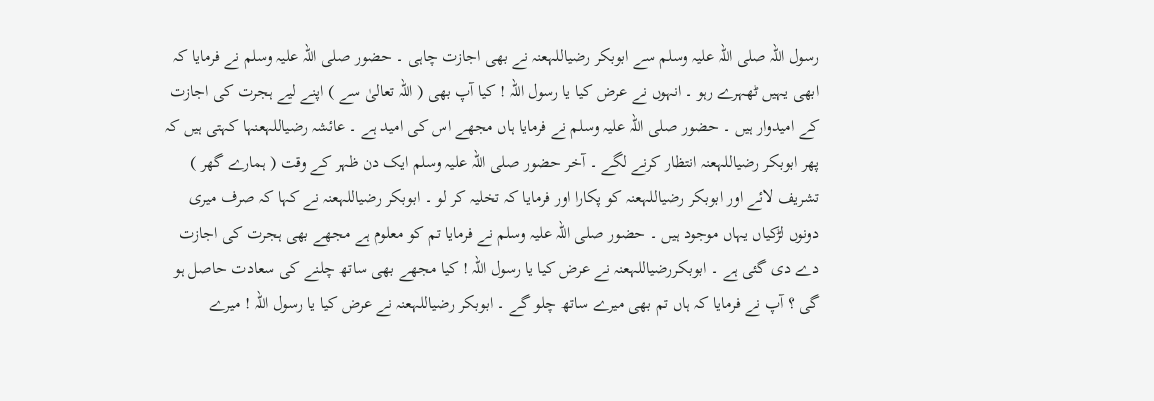رسول اللہ صلی اللہ علیہ وسلم سے ابوبکر رضیاللہعنہ نے بھی اجازت چاہی ۔ حضور صلی اللہ علیہ وسلم نے فرمایا کہ ابھی یہیں ٹھہرے رہو ۔ انہوں نے عرض کیا یا رسول اللہ ! کیا آپ بھی ( اللہ تعالیٰ سے ) اپنے لیے ہجرت کی اجازت کے امیدوار ہیں ۔ حضور صلی اللہ علیہ وسلم نے فرمایا ہاں مجھے اس کی امید ہے ۔ عائشہ رضیاللہعنہا کہتی ہیں کہ پھر ابوبکر رضیاللہعنہ انتظار کرنے لگے ۔ آخر حضور صلی اللہ علیہ وسلم ایک دن ظہر کے وقت ( ہمارے گھر ) تشریف لائے اور ابوبکر رضیاللہعنہ کو پکارا اور فرمایا کہ تخلیہ کر لو ۔ ابوبکر رضیاللہعنہ نے کہا کہ صرف میری دونوں لڑکیاں یہاں موجود ہیں ۔ حضور صلی اللہ علیہ وسلم نے فرمایا تم کو معلوم ہے مجھے بھی ہجرت کی اجازت دے دی گئی ہے ۔ ابوبکررضیاللہعنہ نے عرض کیا یا رسول اللہ ! کیا مجھے بھی ساتھ چلنے کی سعادت حاصل ہو گی ؟ آپ نے فرمایا کہ ہاں تم بھی میرے ساتھ چلو گے ۔ ابوبکر رضیاللہعنہ نے عرض کیا یا رسول اللہ ! میرے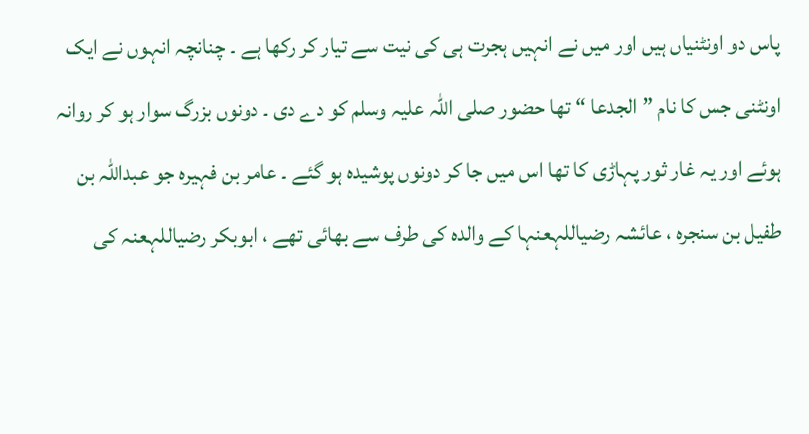پاس دو اونٹنیاں ہیں اور میں نے انہیں ہجرت ہی کی نیت سے تیار کر رکھا ہے ۔ چنانچہ انہوں نے ایک اونٹنی جس کا نام ” الجدعا “ تھا حضور صلی اللہ علیہ وسلم کو دے دی ۔ دونوں بزرگ سوار ہو کر روانہ ہوئے اور یہ غار ثور پہاڑی کا تھا اس میں جا کر دونوں پوشیدہ ہو گئے ۔ عامر بن فہیرہ جو عبداللہ بن طفیل بن سنجرہ ، عائشہ رضیاللہعنہا کے والدہ کی طرف سے بھائی تھے ، ابوبکر رضیاللہعنہ کی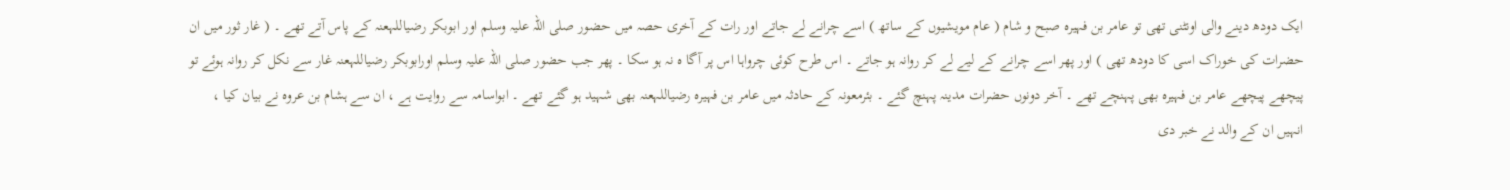ایک دودھ دینے والی اونٹنی تھی تو عامر بن فہیرہ صبح و شام ( عام مویشیوں کے ساتھ ) اسے چرانے لے جاتے اور رات کے آخری حصہ میں حضور صلی اللہ علیہ وسلم اور ابوبکر رضیاللہعنہ کے پاس آتے تھے ۔ ( غار ثور میں ان حضرات کی خوراک اسی کا دودھ تھی ) اور پھر اسے چرانے کے لیے لے کر روانہ ہو جاتے ۔ اس طرح کوئی چرواہا اس پر آگا ہ نہ ہو سکا ۔ پھر جب حضور صلی اللہ علیہ وسلم اورابوبکر رضیاللہعنہ غار سے نکل کر روانہ ہوئے تو پیچھے پیچھے عامر بن فہیرہ بھی پہنچے تھے ۔ آخر دونوں حضرات مدینہ پہنچ گئے ۔ بئرمعونہ کے حادثہ میں عامر بن فہیرہ رضیاللہعنہ بھی شہید ہو گئے تھے ۔ ابواسامہ سے روایت ہے ، ان سے ہشام بن عروہ نے بیان کیا ، انہیں ان کے والد نے خبر دی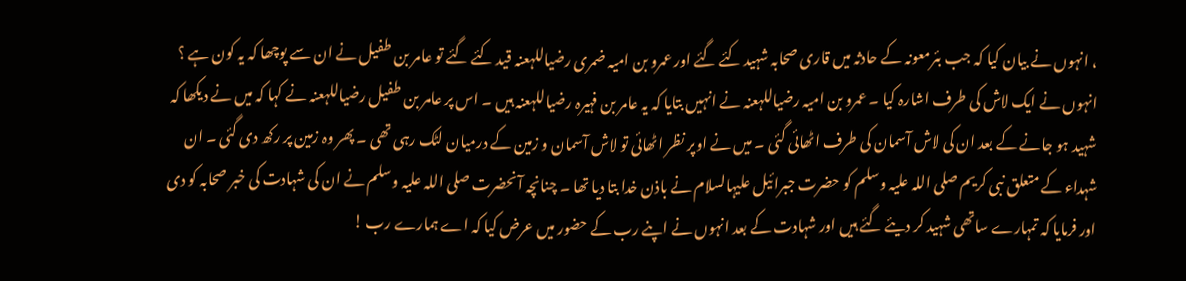، انہوں نے بیان کیا کہ جب بئرمعونہ کے حادثہ میں قاری صحابہ شہید کئے گئے اور عمرو بن امیہ ضمری رضیاللہعنہ قید کئے گئے تو عامر بن طفیل نے ان سے پوچھا کہ یہ کون ہے ؟ انہوں نے ایک لاش کی طرف اشارہ کیا ۔ عمرو بن امیہ رضیاللہعنہ نے انہیں بتایا کہ یہ عامر بن فہیرہ رضیاللہعنہ ہیں ۔ اس پر عامر بن طفیل رضیاللہعنہ نے کہا کہ میں نے دیکھا کہ شہید ہو جانے کے بعد ان کی لاش آسمان کی طرف اٹھائی گئی ۔ میں نے اوپر نظر اٹھائی تو لاش آسمان و زمین کے درمیان لٹک رہی تھی ۔ پھر وہ زمین پر رکھ دی گئی ۔ ان شہداء کے متعلق نبی کریم صلی اللہ علیہ وسلم کو حضرت جبرائیل علیہالسلام نے باذن خدا بتا دیا تھا ۔ چنانچہ آنحضرت صلی اللہ علیہ وسلم نے ان کی شہادت کی خبر صحابہ کو دی اور فرمایا کہ تمہارے ساتھی شہید کر دیئے گئے ہیں اور شہادت کے بعد انہوں نے اپنے رب کے حضور میں عرض کیا کہ اے ہمارے رب !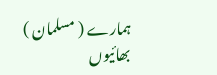ہمارے ( مسلمان ) بھائیوں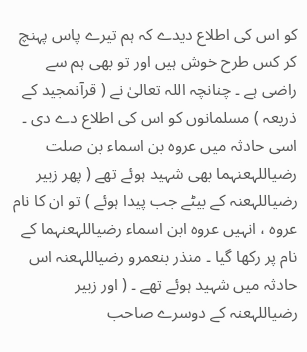کو اس کی اطلاع دیدے کہ ہم تیرے پاس پہنچ کر کس طرح خوش ہیں اور تو بھی ہم سے راضی ہے ۔ چنانچہ اللہ تعالیٰ نے ( قرآنمجید کے ذریعہ ) مسلمانوں کو اس کی اطلاع دے دی ۔ اسی حادثہ میں عروہ بن اسماء بن صلت رضیاللہعنہما بھی شہید ہوئے تھے ( پھر زبیر رضیاللہعنہ کے بیٹے جب پیدا ہوئے ) تو ان کا نام عروہ ، انہیں عروہ ابن اسماء رضیاللہعنہما کے نام پر رکھا گیا ۔ منذر بنعمرو رضیاللہعنہ اس حادثہ میں شہید ہوئے تھے ۔ ( اور زبیر رضیاللہعنہ کے دوسرے صاحب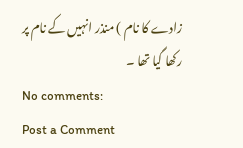زادے کا نام ) منذر انہیں کے نام پر رکھا گیا تھا ۔
No comments:
Post a Comment